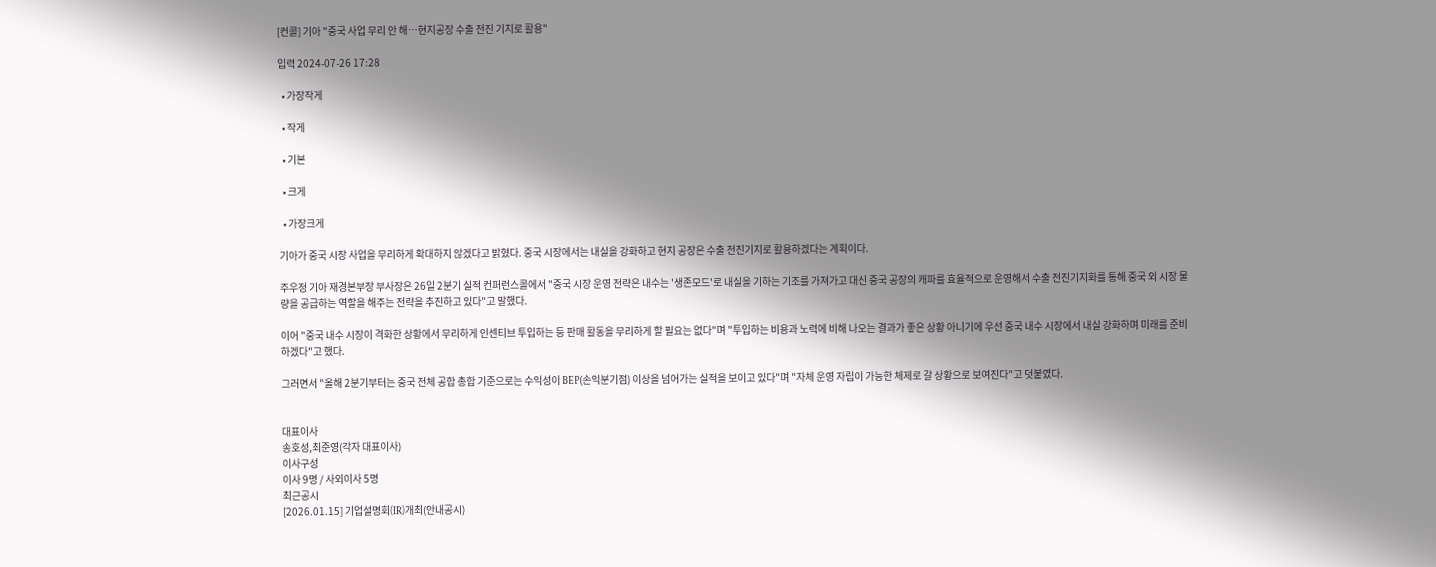[컨콜] 기아 "중국 사업 무리 안 해…현지공장 수출 전진 기지로 활용"

입력 2024-07-26 17:28

  • 가장작게

  • 작게

  • 기본

  • 크게

  • 가장크게

기아가 중국 시장 사업을 무리하게 확대하지 않겠다고 밝혔다. 중국 시장에서는 내실을 강화하고 현지 공장은 수출 전진기지로 활용하겠다는 계획이다.

주우정 기아 재경본부장 부사장은 26일 2분기 실적 컨퍼런스콜에서 "중국 시장 운영 전략은 내수는 '생존모드'로 내실을 기하는 기조를 가져가고 대신 중국 공장의 캐파를 효율적으로 운영해서 수출 전진기지화를 통해 중국 외 시장 물량을 공급하는 역할을 해주는 전략을 추진하고 있다"고 말했다.

이어 "중국 내수 시장이 격화한 상황에서 무리하게 인센티브 투입하는 등 판매 활동을 무리하게 할 필요는 없다"며 "투입하는 비용과 노력에 비해 나오는 결과가 좋은 상황 아니기에 우선 중국 내수 시장에서 내실 강화하며 미래를 준비하겠다"고 했다.

그러면서 "올해 2분기부터는 중국 전체 공합 총합 기준으로는 수익성이 BEP(손익분기점) 이상을 넘어가는 실적을 보이고 있다"며 "자체 운영 자립이 가능한 체제로 갈 상황으로 보여진다"고 덧붙였다.


대표이사
송호성,최준영(각자 대표이사)
이사구성
이사 9명 / 사외이사 5명
최근공시
[2026.01.15] 기업설명회(IR)개최(안내공시)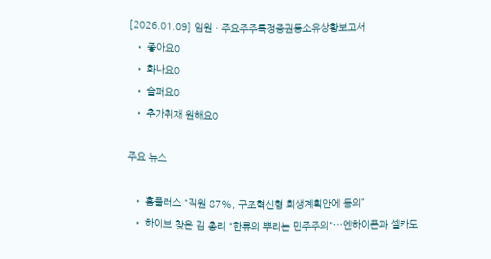[2026.01.09] 임원ㆍ주요주주특정증권등소유상황보고서
  • 좋아요0
  • 화나요0
  • 슬퍼요0
  • 추가취재 원해요0

주요 뉴스

  • 홈플러스 “직원 87%, 구조혁신형 회생계획안에 동의”
  • 하이브 찾은 김 총리 “한류의 뿌리는 민주주의"⋯엔하이픈과 셀카도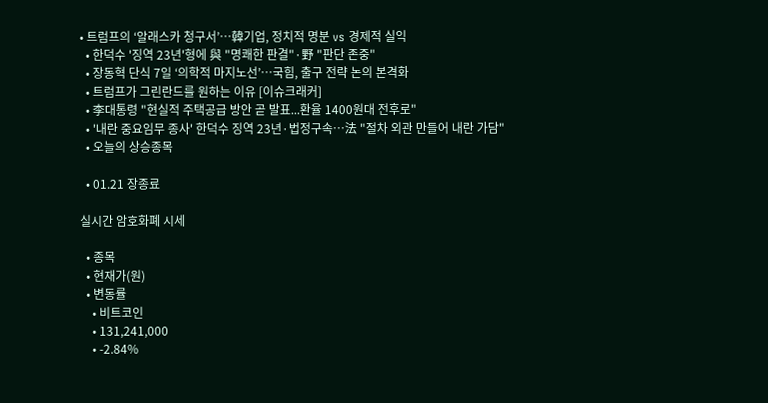• 트럼프의 ‘알래스카 청구서’…韓기업, 정치적 명분 vs 경제적 실익
  • 한덕수 '징역 23년'형에 與 "명쾌한 판결"·野 "판단 존중"
  • 장동혁 단식 7일 ‘의학적 마지노선’…국힘, 출구 전략 논의 본격화
  • 트럼프가 그린란드를 원하는 이유 [이슈크래커]
  • 李대통령 "현실적 주택공급 방안 곧 발표...환율 1400원대 전후로"
  • '내란 중요임무 종사' 한덕수 징역 23년·법정구속…法 "절차 외관 만들어 내란 가담"
  • 오늘의 상승종목

  • 01.21 장종료

실시간 암호화폐 시세

  • 종목
  • 현재가(원)
  • 변동률
    • 비트코인
    • 131,241,000
    • -2.84%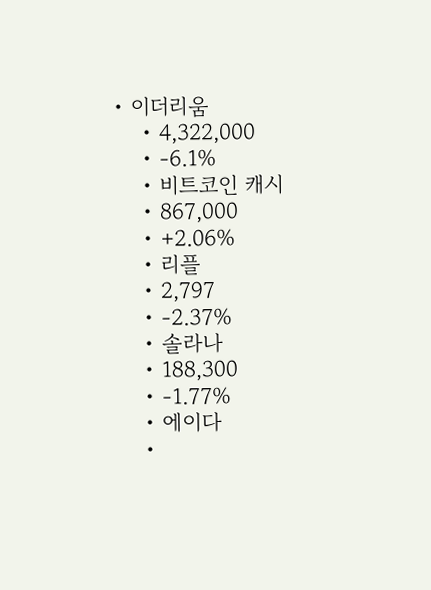• 이더리움
    • 4,322,000
    • -6.1%
    • 비트코인 캐시
    • 867,000
    • +2.06%
    • 리플
    • 2,797
    • -2.37%
    • 솔라나
    • 188,300
    • -1.77%
    • 에이다
    •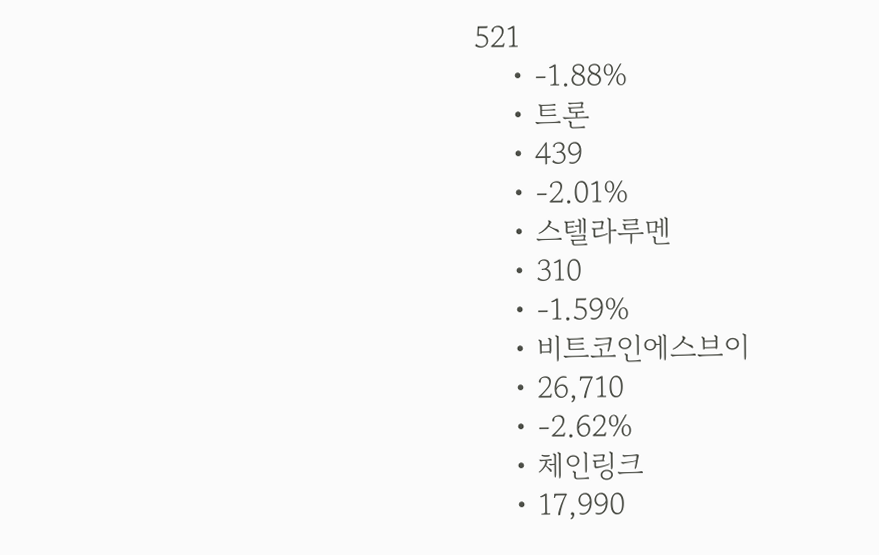521
    • -1.88%
    • 트론
    • 439
    • -2.01%
    • 스텔라루멘
    • 310
    • -1.59%
    • 비트코인에스브이
    • 26,710
    • -2.62%
    • 체인링크
    • 17,990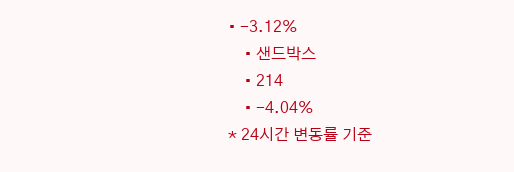• -3.12%
    • 샌드박스
    • 214
    • -4.04%
* 24시간 변동률 기준